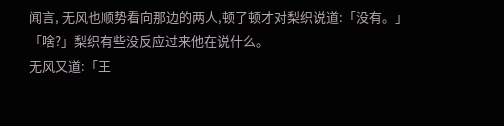闻言, 无风也顺势看向那边的两人,顿了顿才对梨织说道:「没有。」
「啥?」梨织有些没反应过来他在说什么。
无风又道:「王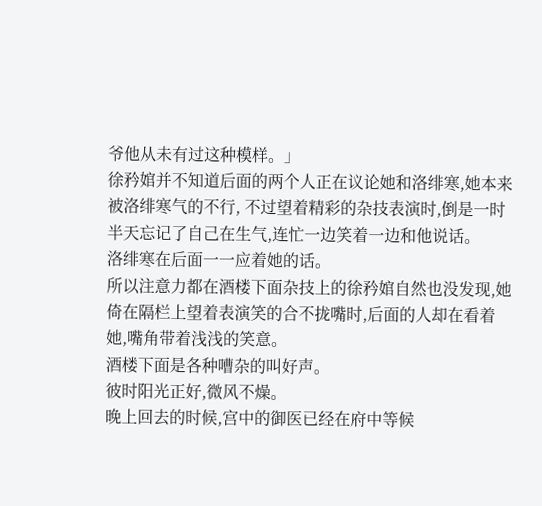爷他从未有过这种模样。」
徐矜婠并不知道后面的两个人正在议论她和洛绯寒,她本来被洛绯寒气的不行, 不过望着精彩的杂技表演时,倒是一时半天忘记了自己在生气,连忙一边笑着一边和他说话。
洛绯寒在后面一一应着她的话。
所以注意力都在酒楼下面杂技上的徐矜婠自然也没发现,她倚在隔栏上望着表演笑的合不拢嘴时,后面的人却在看着她,嘴角带着浅浅的笑意。
酒楼下面是各种嘈杂的叫好声。
彼时阳光正好,微风不燥。
晚上回去的时候,宫中的御医已经在府中等候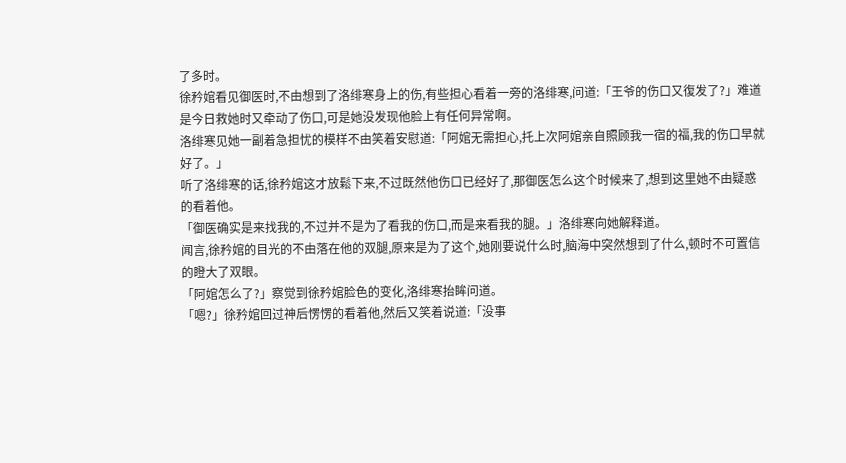了多时。
徐矜婠看见御医时,不由想到了洛绯寒身上的伤,有些担心看着一旁的洛绯寒,问道:「王爷的伤口又復发了?」难道是今日救她时又牵动了伤口,可是她没发现他脸上有任何异常啊。
洛绯寒见她一副着急担忧的模样不由笑着安慰道:「阿婠无需担心,托上次阿婠亲自照顾我一宿的福,我的伤口早就好了。」
听了洛绯寒的话,徐矜婠这才放鬆下来,不过既然他伤口已经好了,那御医怎么这个时候来了,想到这里她不由疑惑的看着他。
「御医确实是来找我的,不过并不是为了看我的伤口,而是来看我的腿。」洛绯寒向她解释道。
闻言,徐矜婠的目光的不由落在他的双腿,原来是为了这个,她刚要说什么时,脑海中突然想到了什么,顿时不可置信的瞪大了双眼。
「阿婠怎么了?」察觉到徐矜婠脸色的变化,洛绯寒抬眸问道。
「嗯?」徐矜婠回过神后愣愣的看着他,然后又笑着说道:「没事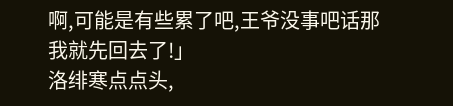啊,可能是有些累了吧,王爷没事吧话那我就先回去了!」
洛绯寒点点头,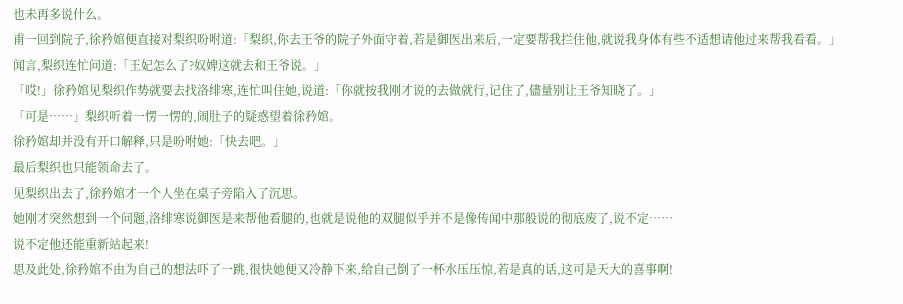也未再多说什么。
甫一回到院子,徐矜婠便直接对梨织吩咐道:「梨织,你去王爷的院子外面守着,若是御医出来后,一定要帮我拦住他,就说我身体有些不适想请他过来帮我看看。」
闻言,梨织连忙问道:「王妃怎么了?奴婢这就去和王爷说。」
「哎!」徐矜婠见梨织作势就要去找洛绯寒,连忙叫住她,说道:「你就按我刚才说的去做就行,记住了,儘量别让王爷知晓了。」
「可是……」梨织听着一愣一愣的,闹肚子的疑惑望着徐矜婠。
徐矜婠却并没有开口解释,只是吩咐她:「快去吧。」
最后梨织也只能领命去了。
见梨织出去了,徐矜婠才一个人坐在桌子旁陷入了沉思。
她刚才突然想到一个问题,洛绯寒说御医是来帮他看腿的,也就是说他的双腿似乎并不是像传闻中那般说的彻底废了,说不定……
说不定他还能重新站起来!
思及此处,徐矜婠不由为自己的想法吓了一跳,很快她便又冷静下来,给自己倒了一杯水压压惊,若是真的话,这可是天大的喜事啊!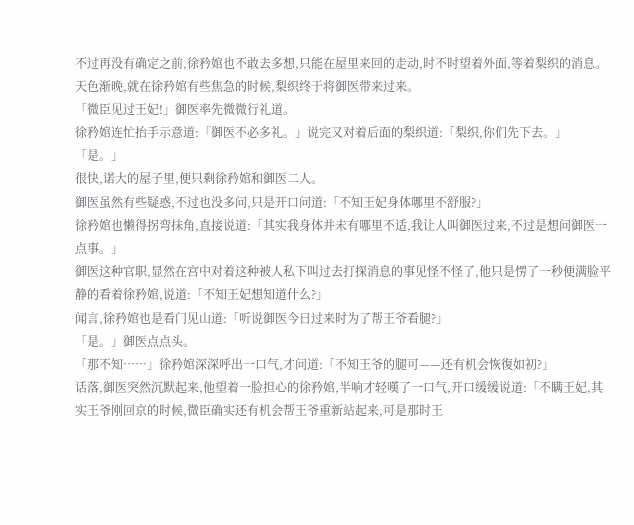不过再没有确定之前,徐矜婠也不敢去多想,只能在屋里来回的走动,时不时望着外面,等着梨织的消息。
天色渐晚,就在徐矜婠有些焦急的时候,梨织终于将御医带来过来。
「微臣见过王妃!」御医率先微微行礼道。
徐矜婠连忙抬手示意道:「御医不必多礼。」说完又对着后面的梨织道:「梨织,你们先下去。」
「是。」
很快,诺大的屋子里,便只剩徐矜婠和御医二人。
御医虽然有些疑惑,不过也没多问,只是开口问道:「不知王妃身体哪里不舒服?」
徐矜婠也懒得拐弯抹角,直接说道:「其实我身体并未有哪里不适,我让人叫御医过来,不过是想问御医一点事。」
御医这种官职,显然在宫中对着这种被人私下叫过去打探消息的事见怪不怪了,他只是愣了一秒便满脸平静的看着徐矜婠,说道:「不知王妃想知道什么?」
闻言,徐矜婠也是看门见山道:「听说御医今日过来时为了帮王爷看腿?」
「是。」御医点点头。
「那不知……」徐矜婠深深呼出一口气,才问道:「不知王爷的腿可——还有机会恢復如初?」
话落,御医突然沉默起来,他望着一脸担心的徐矜婠,半响才轻嘆了一口气,开口缓缓说道:「不瞒王妃,其实王爷刚回京的时候,微臣确实还有机会帮王爷重新站起来,可是那时王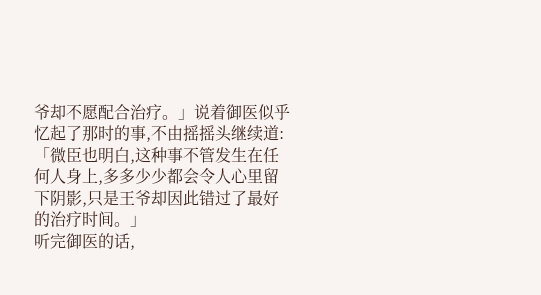爷却不愿配合治疗。」说着御医似乎忆起了那时的事,不由摇摇头继续道:「微臣也明白,这种事不管发生在任何人身上,多多少少都会令人心里留下阴影,只是王爷却因此错过了最好的治疗时间。」
听完御医的话,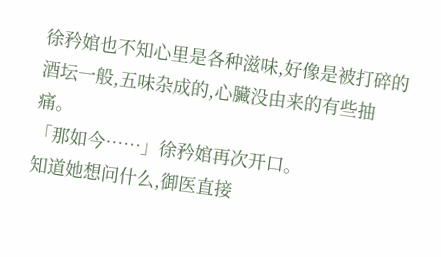徐矜婠也不知心里是各种滋味,好像是被打碎的酒坛一般,五味杂成的,心臟没由来的有些抽痛。
「那如今……」徐矜婠再次开口。
知道她想问什么,御医直接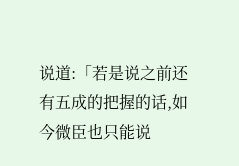说道:「若是说之前还有五成的把握的话,如今微臣也只能说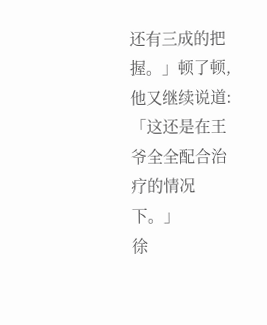还有三成的把握。」顿了顿,他又继续说道:「这还是在王爷全全配合治疗的情况下。」
徐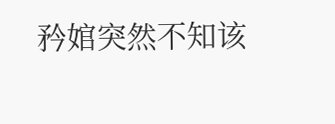矜婠突然不知该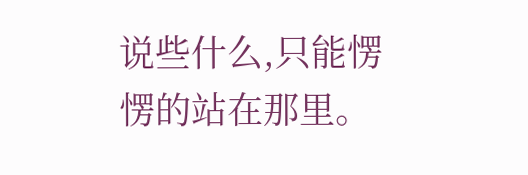说些什么,只能愣愣的站在那里。